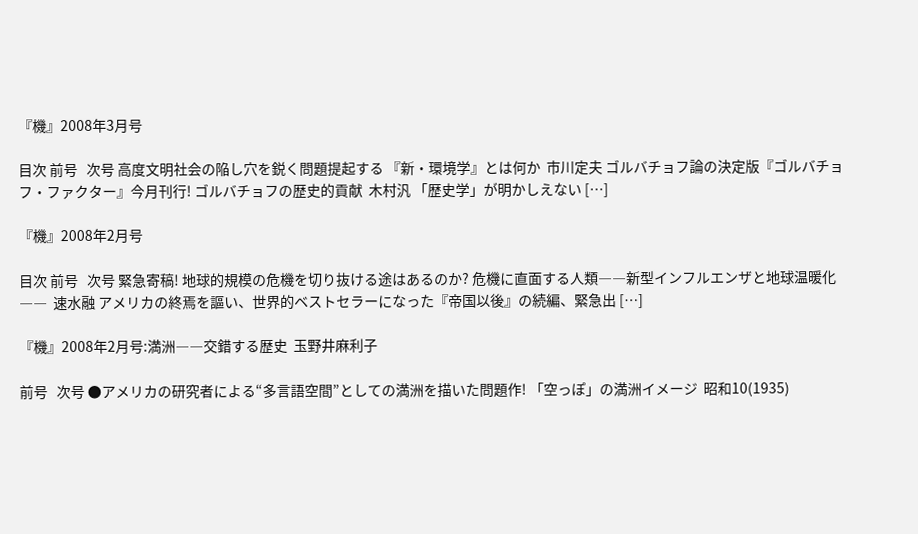『機』2008年3月号

目次 前号   次号 高度文明社会の陥し穴を鋭く問題提起する 『新・環境学』とは何か  市川定夫 ゴルバチョフ論の決定版『ゴルバチョフ・ファクター』今月刊行! ゴルバチョフの歴史的貢献  木村汎 「歴史学」が明かしえない […]

『機』2008年2月号

目次 前号   次号 緊急寄稿! 地球的規模の危機を切り抜ける途はあるのか? 危機に直面する人類――新型インフルエンザと地球温暖化――  速水融 アメリカの終焉を謳い、世界的ベストセラーになった『帝国以後』の続編、緊急出 […]

『機』2008年2月号:満洲――交錯する歴史  玉野井麻利子

前号   次号 ●アメリカの研究者による“多言語空間”としての満洲を描いた問題作! 「空っぽ」の満洲イメージ  昭和10(1935)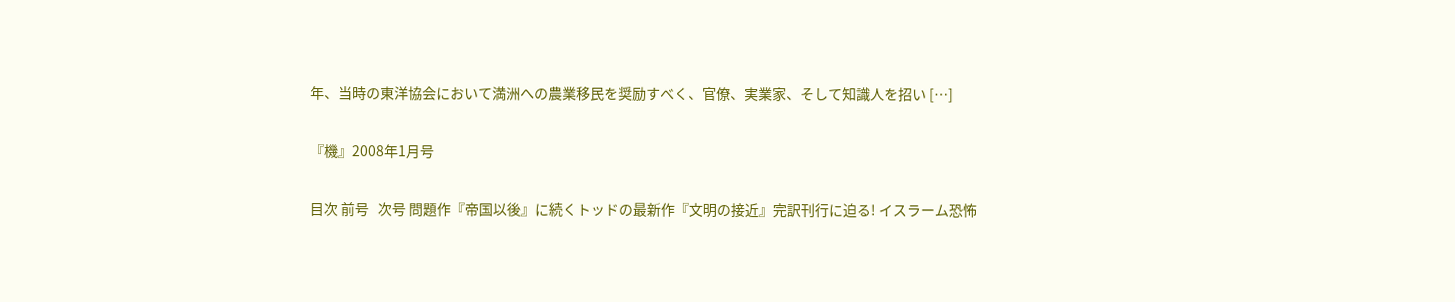年、当時の東洋協会において満洲への農業移民を奨励すべく、官僚、実業家、そして知識人を招い […]

『機』2008年1月号

目次 前号   次号 問題作『帝国以後』に続くトッドの最新作『文明の接近』完訳刊行に迫る! イスラーム恐怖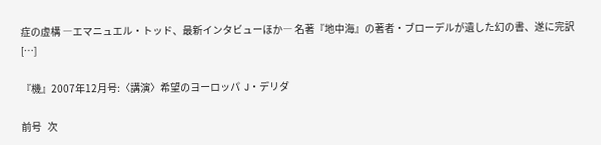症の虚構 ―エマニュエル・トッド、最新インタビューほか― 名著『地中海』の著者・ブローデルが遺した幻の書、遂に完訳 […]

『機』2007年12月号:〈講演〉希望のヨーロッパ  J・デリダ

前号   次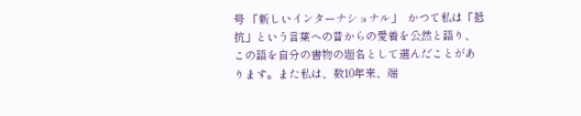号 「新しいインターナショナル」  かつて私は「抵抗」という言葉への昔からの愛着を公然と語り、この語を自分の書物の題名として選んだことがあります。また私は、数10年来、端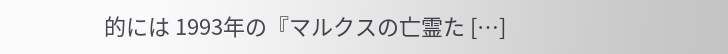的には 1993年の『マルクスの亡霊た […]